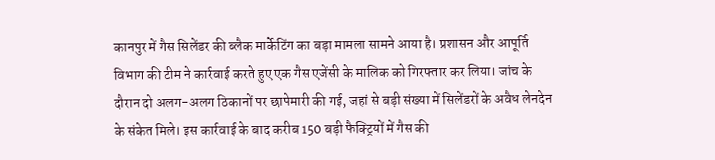कानपुर में गैस सिलेंडर की ब्लैक मार्केटिंग का बड़ा मामला सामने आया है। प्रशासन और आपूर्ति विभाग की टीम ने कार्रवाई करते हुए एक गैस एजेंसी के मालिक को गिरफ्तार कर लिया। जांच के दौरान दो अलग-अलग ठिकानों पर छापेमारी की गई, जहां से बड़ी संख्या में सिलेंडरों के अवैध लेनदेन के संकेत मिले। इस कार्रवाई के बाद करीब 150 बड़ी फैक्ट्रियों में गैस की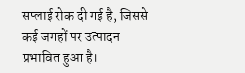सप्लाई रोक दी गई है, जिससे कई जगहों पर उत्पादन प्रभावित हुआ है।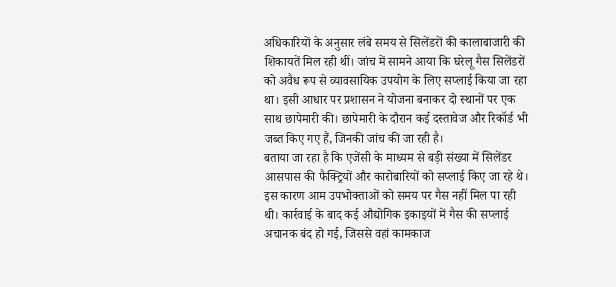अधिकारियों के अनुसार लंबे समय से सिलेंडरों की कालाबाजारी की शिकायतें मिल रही थीं। जांच में सामने आया कि घरेलू गैस सिलेंडरों को अवैध रूप से व्यावसायिक उपयोग के लिए सप्लाई किया जा रहा था। इसी आधार पर प्रशासन ने योजना बनाकर दो स्थानों पर एक साथ छापेमारी की। छापेमारी के दौरान कई दस्तावेज और रिकॉर्ड भी जब्त किए गए हैं, जिनकी जांच की जा रही है।
बताया जा रहा है कि एजेंसी के माध्यम से बड़ी संख्या में सिलेंडर आसपास की फैक्ट्रियों और कारोबारियों को सप्लाई किए जा रहे थे। इस कारण आम उपभोक्ताओं को समय पर गैस नहीं मिल पा रही थी। कार्रवाई के बाद कई औद्योगिक इकाइयों में गैस की सप्लाई अचानक बंद हो गई, जिससे वहां कामकाज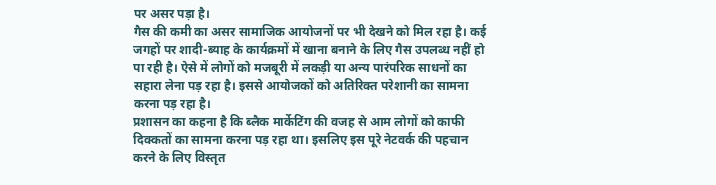पर असर पड़ा है।
गैस की कमी का असर सामाजिक आयोजनों पर भी देखने को मिल रहा है। कई जगहों पर शादी-ब्याह के कार्यक्रमों में खाना बनाने के लिए गैस उपलब्ध नहीं हो पा रही है। ऐसे में लोगों को मजबूरी में लकड़ी या अन्य पारंपरिक साधनों का सहारा लेना पड़ रहा है। इससे आयोजकों को अतिरिक्त परेशानी का सामना करना पड़ रहा है।
प्रशासन का कहना है कि ब्लैक मार्केटिंग की वजह से आम लोगों को काफी दिक्कतों का सामना करना पड़ रहा था। इसलिए इस पूरे नेटवर्क की पहचान करने के लिए विस्तृत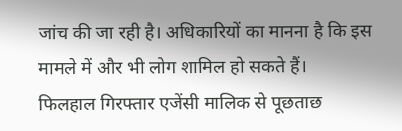जांच की जा रही है। अधिकारियों का मानना है कि इस मामले में और भी लोग शामिल हो सकते हैं।
फिलहाल गिरफ्तार एजेंसी मालिक से पूछताछ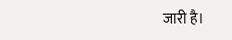जारी है।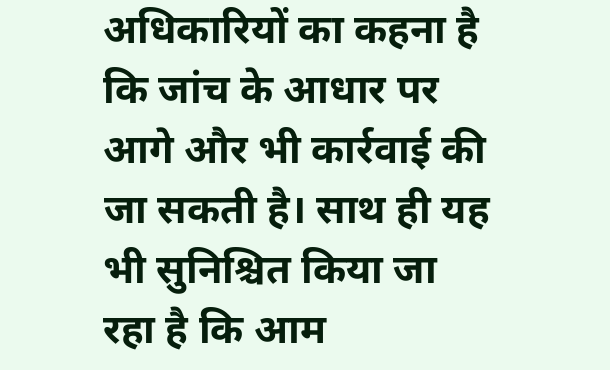अधिकारियों का कहना है कि जांच के आधार पर आगे और भी कार्रवाई की जा सकती है। साथ ही यह भी सुनिश्चित किया जा रहा है कि आम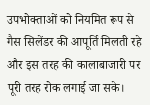उपभोक्ताओं को नियमित रूप से गैस सिलेंडर की आपूर्ति मिलती रहे और इस तरह की कालाबाजारी पर पूरी तरह रोक लगाई जा सके।